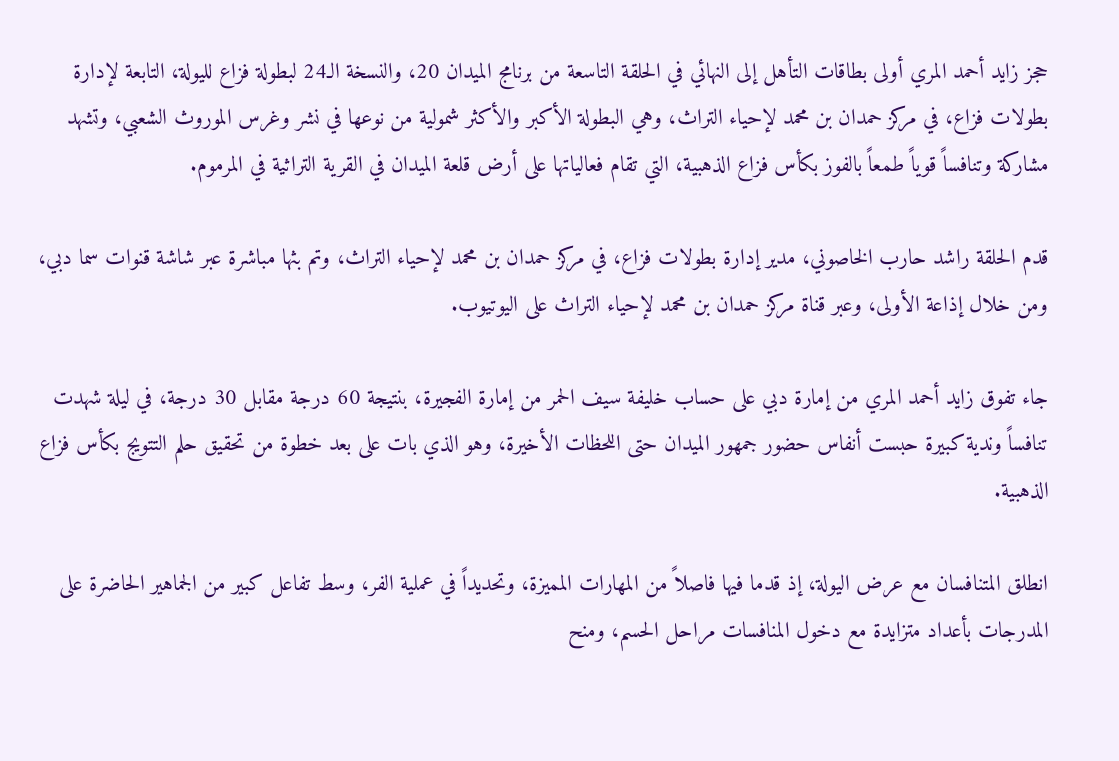حجز زايد أحمد المري أولى بطاقات التأهل إلى النهائي في الحلقة التاسعة من برنامج الميدان 20، والنسخة الـ24 لبطولة فزاع لليولة، التابعة لإدارة بطولات فزاع، في مركز حمدان بن محمد لإحياء التراث، وهي البطولة الأكبر والأكثر شمولية من نوعها في نشر وغرس الموروث الشعبي، وتشهد مشاركة وتنافساً قوياً طمعاً بالفوز بكأس فزاع الذهبية، التي تقام فعالياتها على أرض قلعة الميدان في القرية التراثية في المرموم.

قدم الحلقة راشد حارب الخاصوني، مدير إدارة بطولات فزاع، في مركز حمدان بن محمد لإحياء التراث، وتم بثها مباشرة عبر شاشة قنوات سما دبي، ومن خلال إذاعة الأولى، وعبر قناة مركز حمدان بن محمد لإحياء التراث على اليوتيوب.

جاء تفوق زايد أحمد المري من إمارة دبي على حساب خليفة سيف الحمر من إمارة الفجيرة، بنتيجة 60 درجة مقابل 30 درجة، في ليلة شهدت تنافساً وندية كبيرة حبست أنفاس حضور جمهور الميدان حتى اللحظات الأخيرة، وهو الذي بات على بعد خطوة من تحقيق حلم التتويج بكأس فزاع الذهبية.

انطلق المتنافسان مع عرض اليولة، إذ قدما فيها فاصلاً من المهارات المميزة، وتحديداً في عملية الفر، وسط تفاعل كبير من الجماهير الحاضرة على المدرجات بأعداد متزايدة مع دخول المنافسات مراحل الحسم، ومنح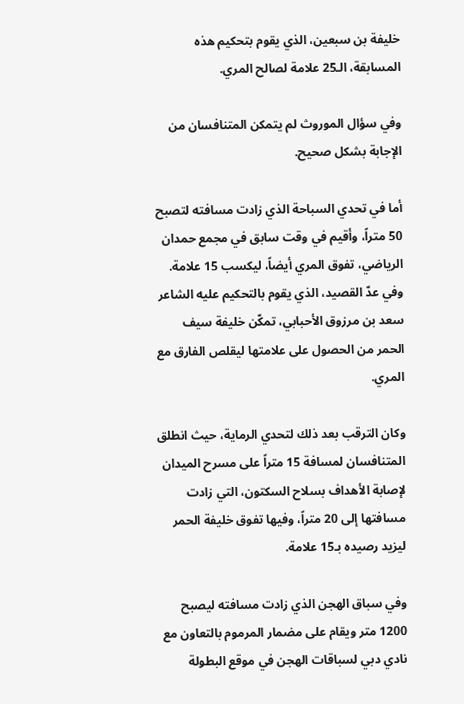خليفة بن سبعين، الذي يقوم بتحكيم هذه المسابقة، الـ25 علامة لصالح المري.

وفي سؤال الموروث لم يتمكن المتنافسان من الإجابة بشكل صحيح.

أما في تحدي السباحة الذي زادت مسافته لتصبح 50 متراً، وأقيم في وقت سابق في مجمع حمدان الرياضي، تفوق المري أيضاً، ليكسب 15 علامة. وفي عدّ القصيد، الذي يقوم بالتحكيم عليه الشاعر سعد بن مرزوق الأحبابي، تمكّن خليفة سيف الحمر من الحصول على علامتها ليقلص الفارق مع المري.

وكان الترقب بعد ذلك لتحدي الرماية، حيث انطلق المتنافسان لمسافة 15 متراً على مسرح الميدان لإصابة الأهداف بسلاح السكتون، التي زادت مسافتها إلى 20 متراً، وفيها تفوق خليفة الحمر ليزيد رصيده بـ15 علامة.

وفي سباق الهجن الذي زادت مسافته ليصبح 1200 متر ويقام على مضمار المرموم بالتعاون مع نادي دبي لسباقات الهجن في موقع البطولة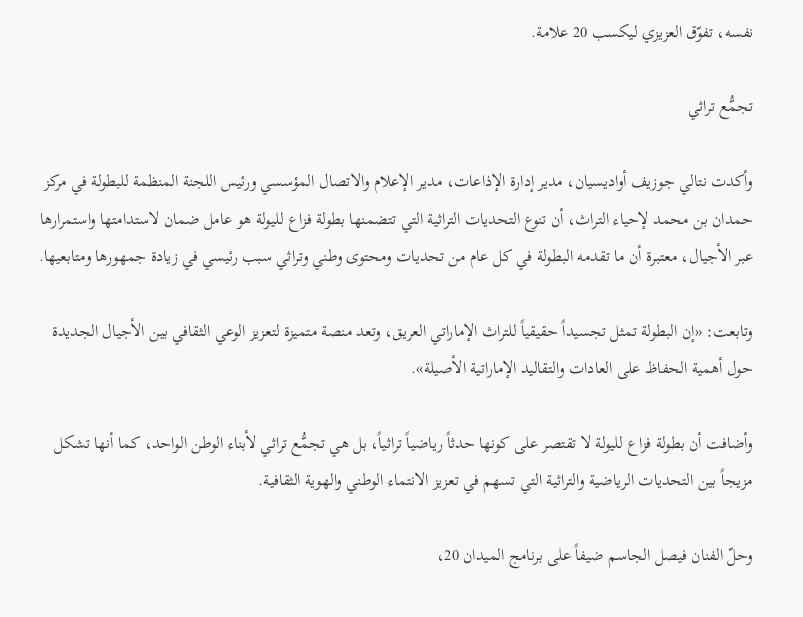نفسه، تفوّق العزيزي ليكسب 20 علامة.

تجمُّع تراثي

وأكدت نتالي جوزيف أواديسيان، مدير إدارة الإذاعات، مدير الإعلام والاتصال المؤسسي ورئيس اللجنة المنظمة للبطولة في مركز حمدان بن محمد لإحياء التراث، أن تنوع التحديات التراثية التي تتضمنها بطولة فزاع لليولة هو عامل ضمان لاستدامتها واستمرارها عبر الأجيال، معتبرة أن ما تقدمه البطولة في كل عام من تحديات ومحتوى وطني وتراثي سبب رئيسي في زيادة جمهورها ومتابعيها.

وتابعت: «إن البطولة تمثل تجسيداً حقيقياً للتراث الإماراتي العريق، وتعد منصة متميزة لتعزيز الوعي الثقافي بين الأجيال الجديدة حول أهمية الحفاظ على العادات والتقاليد الإماراتية الأصيلة».

وأضافت أن بطولة فزاع لليولة لا تقتصر على كونها حدثاً رياضياً تراثياً، بل هي تجمُّع تراثي لأبناء الوطن الواحد، كما أنها تشكل مزيجاً بين التحديات الرياضية والتراثية التي تسهم في تعزيز الانتماء الوطني والهوية الثقافية.

وحلّ الفنان فيصل الجاسم ضيفاً على برنامج الميدان 20،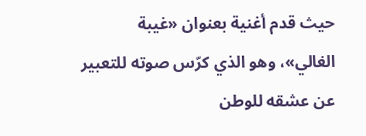حيث قدم أغنية بعنوان «غيبة الغالي»، وهو الذي كرّس صوته للتعبير عن عشقه للوطن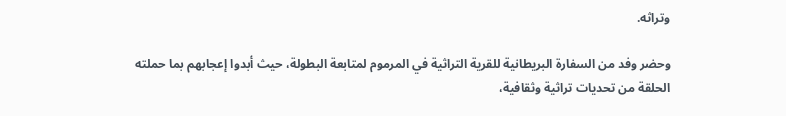وتراثه.

وحضر وفد من السفارة البريطانية للقرية التراثية في المرموم لمتابعة البطولة، حيث أبدوا إعجابهم بما حملته الحلقة من تحديات تراثية وثقافية،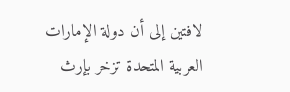لافتين إلى أن دولة الإمارات العربية المتحدة تزخر بإرث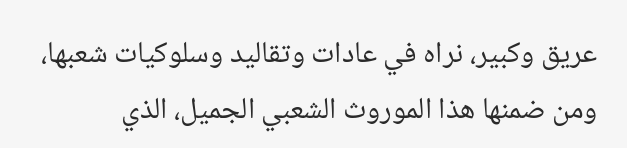عريق وكبير، نراه في عادات وتقاليد وسلوكيات شعبها، ومن ضمنها هذا الموروث الشعبي الجميل، الذي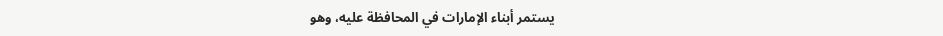يستمر أبناء الإمارات في المحافظة عليه، وهو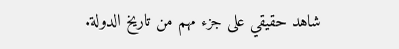شاهد حقيقي على جزء مهم من تاريخ الدولة.